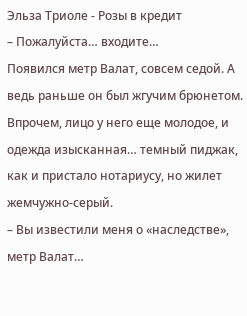Эльза Триоле - Розы в кредит
– Пожалуйста… входите…
Появился метр Валат, совсем седой. А ведь раньше он был жгучим брюнетом. Впрочем, лицо у него еще молодое, и одежда изысканная… темный пиджак, как и пристало нотариусу, но жилет жемчужно-серый.
– Вы известили меня о «наследстве», метр Валат…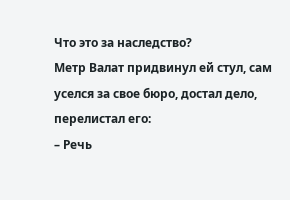Что это за наследство?
Метр Валат придвинул ей стул, сам уселся за свое бюро, достал дело, перелистал его:
– Речь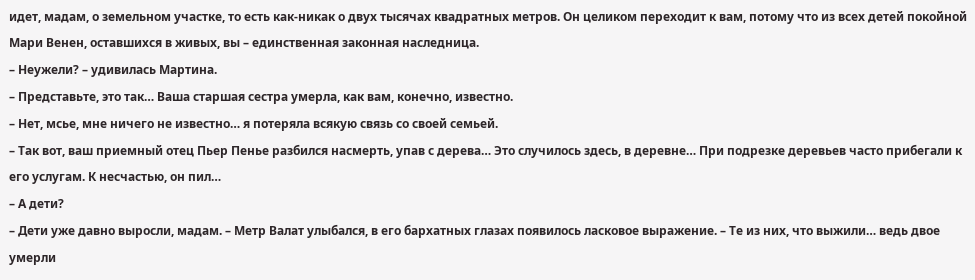идет, мадам, о земельном участке, то есть как-никак о двух тысячах квадратных метров. Он целиком переходит к вам, потому что из всех детей покойной Мари Венен, оставшихся в живых, вы – единственная законная наследница.
– Неужели? – удивилась Мартина.
– Представьте, это так… Ваша старшая сестра умерла, как вам, конечно, известно.
– Нет, мсье, мне ничего не известно… я потеряла всякую связь со своей семьей.
– Так вот, ваш приемный отец Пьер Пенье разбился насмерть, упав с дерева… Это случилось здесь, в деревне… При подрезке деревьев часто прибегали к его услугам. К несчастью, он пил…
– А дети?
– Дети уже давно выросли, мадам. – Метр Валат улыбался, в его бархатных глазах появилось ласковое выражение. – Те из них, что выжили… ведь двое умерли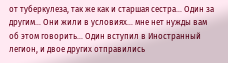от туберкулеза, так же как и старшая сестра… Один за другим… Они жили в условиях… мне нет нужды вам об этом говорить… Один вступил в Иностранный легион, и двое других отправились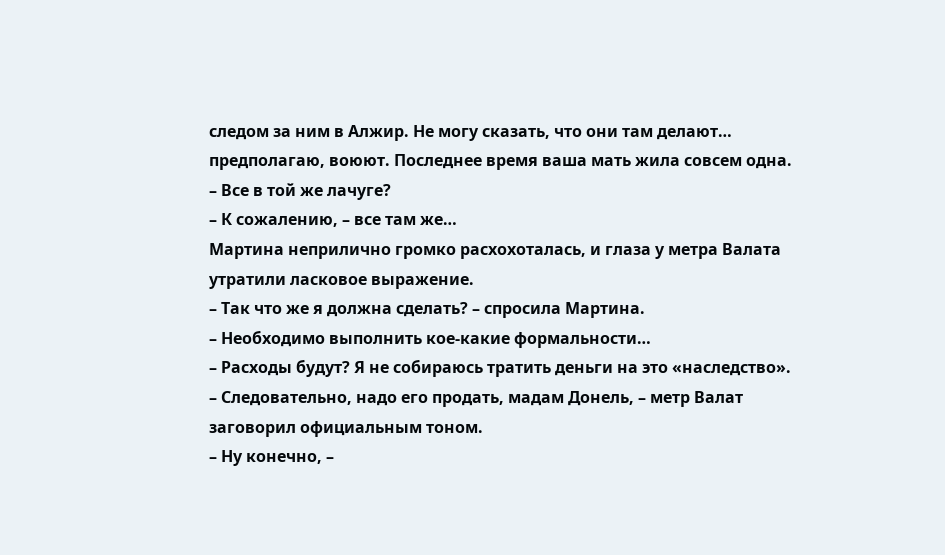следом за ним в Алжир. Не могу сказать, что они там делают… предполагаю, воюют. Последнее время ваша мать жила совсем одна.
– Все в той же лачуге?
– К сожалению, – все там же…
Мартина неприлично громко расхохоталась, и глаза у метра Валата утратили ласковое выражение.
– Так что же я должна сделать? – спросила Мартина.
– Необходимо выполнить кое-какие формальности…
– Расходы будут? Я не собираюсь тратить деньги на это «наследство».
– Следовательно, надо его продать, мадам Донель, – метр Валат заговорил официальным тоном.
– Ну конечно, –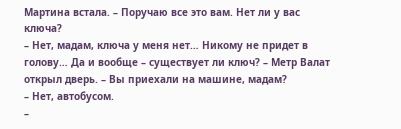Мартина встала. – Поручаю все это вам. Нет ли у вас ключа?
– Нет, мадам, ключа у меня нет… Никому не придет в голову… Да и вообще – существует ли ключ? – Метр Валат открыл дверь. – Вы приехали на машине, мадам?
– Нет, автобусом.
–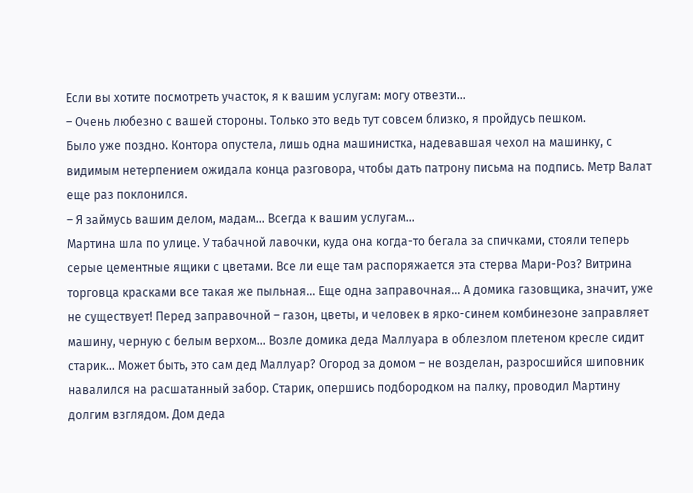Если вы хотите посмотреть участок, я к вашим услугам: могу отвезти…
– Очень любезно с вашей стороны. Только это ведь тут совсем близко, я пройдусь пешком.
Было уже поздно. Контора опустела, лишь одна машинистка, надевавшая чехол на машинку, с видимым нетерпением ожидала конца разговора, чтобы дать патрону письма на подпись. Метр Валат еще раз поклонился.
– Я займусь вашим делом, мадам… Всегда к вашим услугам…
Мартина шла по улице. У табачной лавочки, куда она когда-то бегала за спичками, стояли теперь серые цементные ящики с цветами. Все ли еще там распоряжается эта стерва Мари-Роз? Витрина торговца красками все такая же пыльная… Еще одна заправочная… А домика газовщика, значит, уже не существует! Перед заправочной – газон, цветы, и человек в ярко-синем комбинезоне заправляет машину, черную с белым верхом… Возле домика деда Маллуара в облезлом плетеном кресле сидит старик… Может быть, это сам дед Маллуар? Огород за домом – не возделан, разросшийся шиповник навалился на расшатанный забор. Старик, опершись подбородком на палку, проводил Мартину долгим взглядом. Дом деда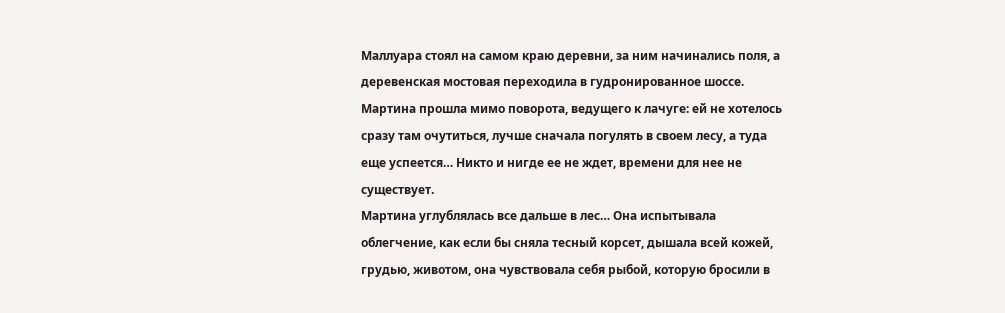Маллуара стоял на самом краю деревни, за ним начинались поля, а деревенская мостовая переходила в гудронированное шоссе. Мартина прошла мимо поворота, ведущего к лачуге: ей не хотелось сразу там очутиться, лучше сначала погулять в своем лесу, а туда еще успеется… Никто и нигде ее не ждет, времени для нее не существует.
Мартина углублялась все дальше в лес… Она испытывала облегчение, как если бы сняла тесный корсет, дышала всей кожей, грудью, животом, она чувствовала себя рыбой, которую бросили в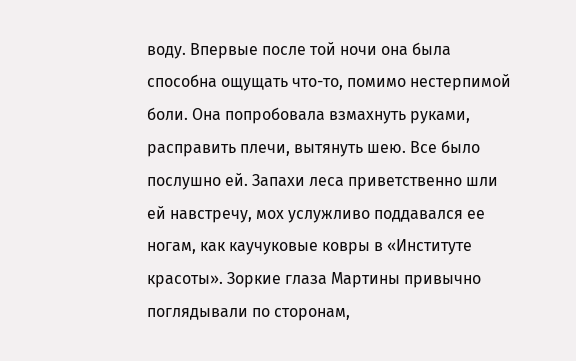воду. Впервые после той ночи она была способна ощущать что-то, помимо нестерпимой боли. Она попробовала взмахнуть руками, расправить плечи, вытянуть шею. Все было послушно ей. Запахи леса приветственно шли ей навстречу, мох услужливо поддавался ее ногам, как каучуковые ковры в «Институте красоты». Зоркие глаза Мартины привычно поглядывали по сторонам,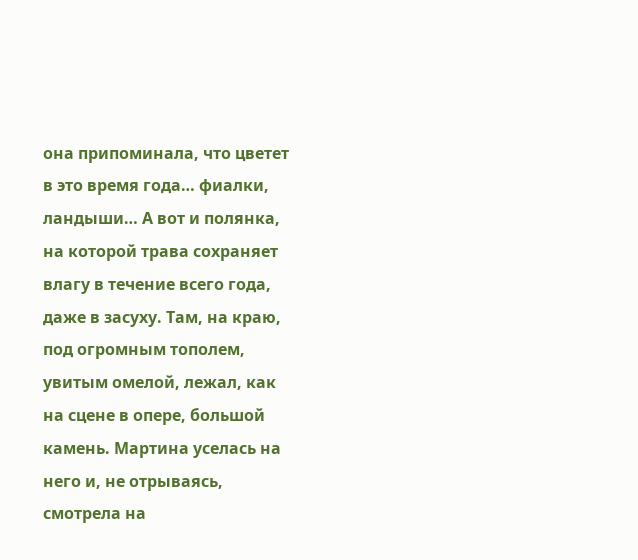она припоминала, что цветет в это время года… фиалки, ландыши… А вот и полянка, на которой трава сохраняет влагу в течение всего года, даже в засуху. Там, на краю, под огромным тополем, увитым омелой, лежал, как на сцене в опере, большой камень. Мартина уселась на него и, не отрываясь, смотрела на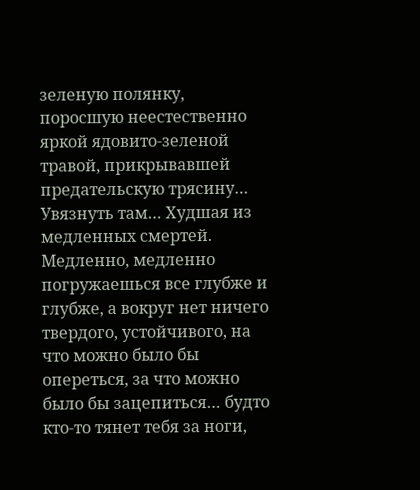зеленую полянку, поросшую неестественно яркой ядовито-зеленой травой, прикрывавшей предательскую трясину… Увязнуть там… Худшая из медленных смертей. Медленно, медленно погружаешься все глубже и глубже, а вокруг нет ничего твердого, устойчивого, на что можно было бы опереться, за что можно было бы зацепиться… будто кто-то тянет тебя за ноги,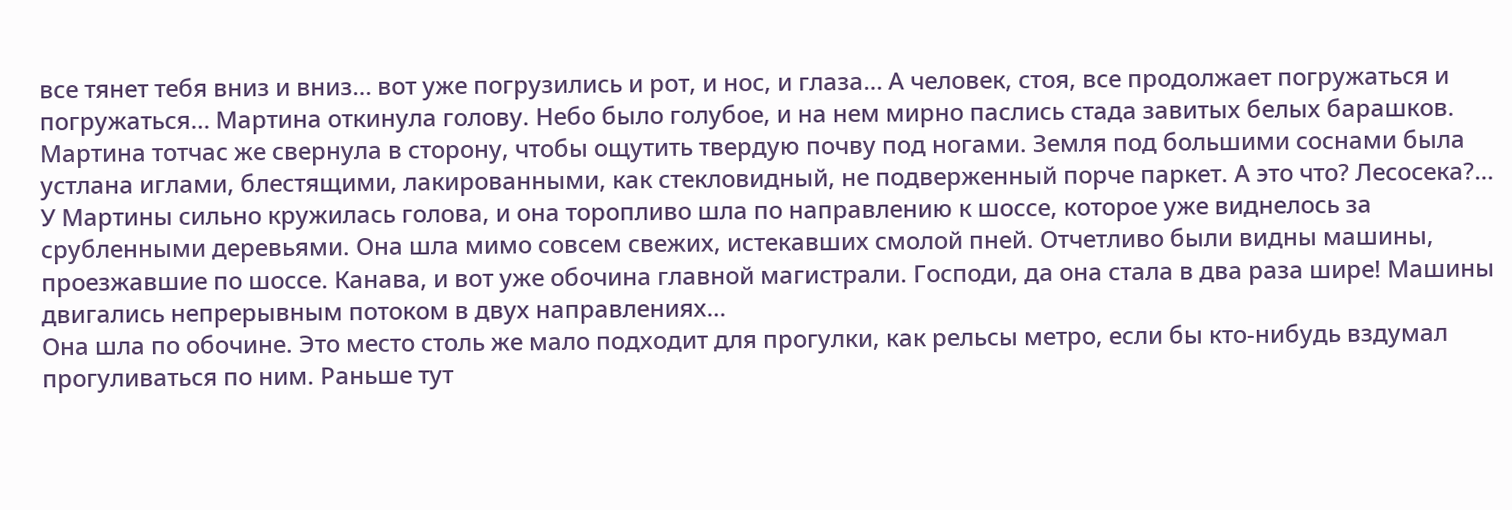все тянет тебя вниз и вниз… вот уже погрузились и рот, и нос, и глаза… А человек, стоя, все продолжает погружаться и погружаться… Мартина откинула голову. Небо было голубое, и на нем мирно паслись стада завитых белых барашков. Мартина тотчас же свернула в сторону, чтобы ощутить твердую почву под ногами. Земля под большими соснами была устлана иглами, блестящими, лакированными, как стекловидный, не подверженный порче паркет. А это что? Лесосека?… У Мартины сильно кружилась голова, и она торопливо шла по направлению к шоссе, которое уже виднелось за срубленными деревьями. Она шла мимо совсем свежих, истекавших смолой пней. Отчетливо были видны машины, проезжавшие по шоссе. Канава, и вот уже обочина главной магистрали. Господи, да она стала в два раза шире! Машины двигались непрерывным потоком в двух направлениях…
Она шла по обочине. Это место столь же мало подходит для прогулки, как рельсы метро, если бы кто-нибудь вздумал прогуливаться по ним. Раньше тут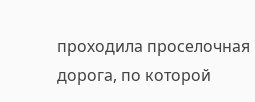проходила проселочная дорога, по которой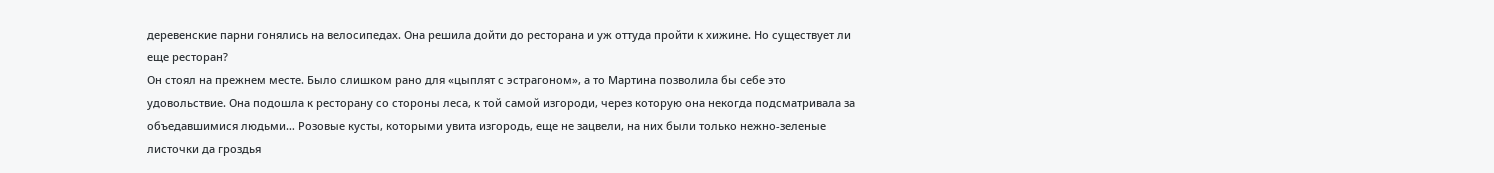деревенские парни гонялись на велосипедах. Она решила дойти до ресторана и уж оттуда пройти к хижине. Но существует ли еще ресторан?
Он стоял на прежнем месте. Было слишком рано для «цыплят с эстрагоном», а то Мартина позволила бы себе это удовольствие. Она подошла к ресторану со стороны леса, к той самой изгороди, через которую она некогда подсматривала за объедавшимися людьми… Розовые кусты, которыми увита изгородь, еще не зацвели, на них были только нежно-зеленые листочки да гроздья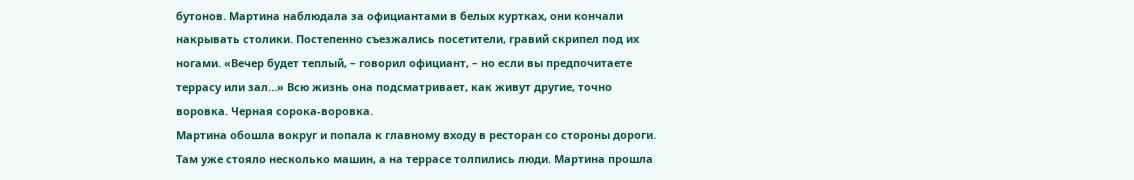бутонов. Мартина наблюдала за официантами в белых куртках, они кончали накрывать столики. Постепенно съезжались посетители, гравий скрипел под их ногами. «Вечер будет теплый, – говорил официант, – но если вы предпочитаете террасу или зал…» Всю жизнь она подсматривает, как живут другие, точно воровка. Черная сорока-воровка.
Мартина обошла вокруг и попала к главному входу в ресторан со стороны дороги. Там уже стояло несколько машин, а на террасе толпились люди. Мартина прошла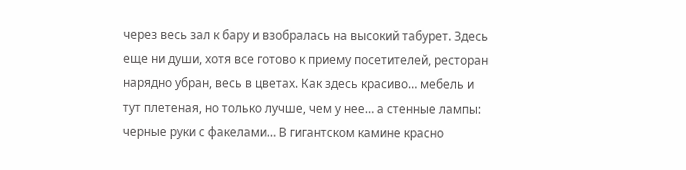через весь зал к бару и взобралась на высокий табурет. Здесь еще ни души, хотя все готово к приему посетителей, ресторан нарядно убран, весь в цветах. Как здесь красиво… мебель и тут плетеная, но только лучше, чем у нее… а стенные лампы: черные руки с факелами… В гигантском камине красно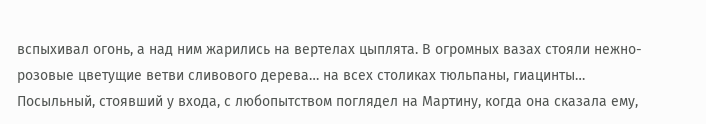вспыхивал огонь, а над ним жарились на вертелах цыплята. В огромных вазах стояли нежно-розовые цветущие ветви сливового дерева… на всех столиках тюльпаны, гиацинты…
Посыльный, стоявший у входа, с любопытством поглядел на Мартину, когда она сказала ему,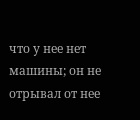что у нее нет машины; он не отрывал от нее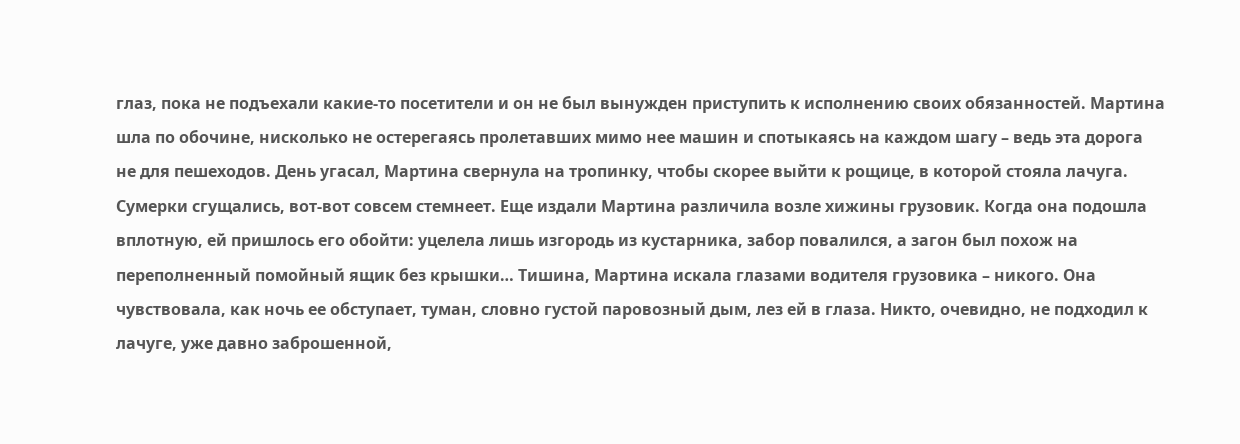глаз, пока не подъехали какие-то посетители и он не был вынужден приступить к исполнению своих обязанностей. Мартина шла по обочине, нисколько не остерегаясь пролетавших мимо нее машин и спотыкаясь на каждом шагу – ведь эта дорога не для пешеходов. День угасал, Мартина свернула на тропинку, чтобы скорее выйти к рощице, в которой стояла лачуга.
Сумерки сгущались, вот-вот совсем стемнеет. Еще издали Мартина различила возле хижины грузовик. Когда она подошла вплотную, ей пришлось его обойти: уцелела лишь изгородь из кустарника, забор повалился, а загон был похож на переполненный помойный ящик без крышки… Тишина, Мартина искала глазами водителя грузовика – никого. Она чувствовала, как ночь ее обступает, туман, словно густой паровозный дым, лез ей в глаза. Никто, очевидно, не подходил к лачуге, уже давно заброшенной,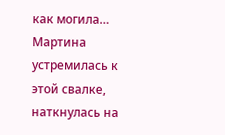как могила… Мартина устремилась к этой свалке, наткнулась на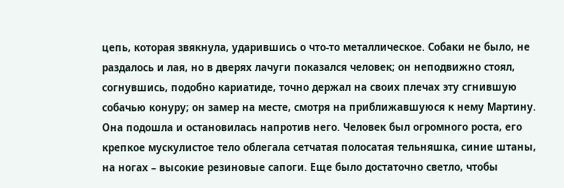цепь, которая звякнула, ударившись о что-то металлическое. Собаки не было, не раздалось и лая, но в дверях лачуги показался человек; он неподвижно стоял, согнувшись, подобно кариатиде, точно держал на своих плечах эту сгнившую собачью конуру; он замер на месте, смотря на приближавшуюся к нему Мартину. Она подошла и остановилась напротив него. Человек был огромного роста, его крепкое мускулистое тело облегала сетчатая полосатая тельняшка, синие штаны, на ногах – высокие резиновые сапоги. Еще было достаточно светло, чтобы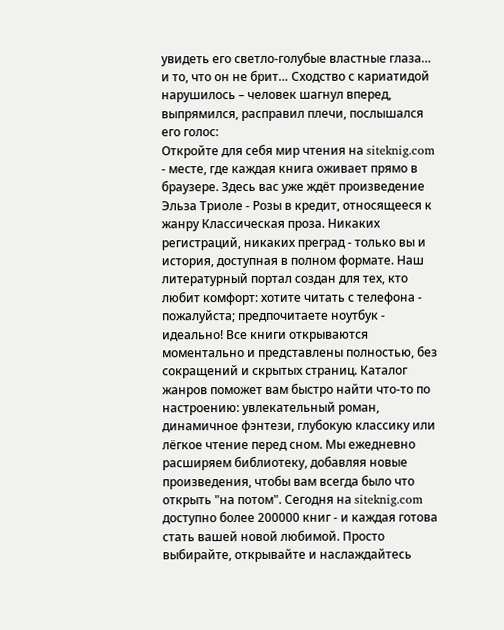увидеть его светло-голубые властные глаза… и то, что он не брит… Сходство с кариатидой нарушилось – человек шагнул вперед, выпрямился, расправил плечи, послышался его голос:
Откройте для себя мир чтения на siteknig.com - месте, где каждая книга оживает прямо в браузере. Здесь вас уже ждёт произведение Эльза Триоле - Розы в кредит, относящееся к жанру Классическая проза. Никаких регистраций, никаких преград - только вы и история, доступная в полном формате. Наш литературный портал создан для тех, кто любит комфорт: хотите читать с телефона - пожалуйста; предпочитаете ноутбук - идеально! Все книги открываются моментально и представлены полностью, без сокращений и скрытых страниц. Каталог жанров поможет вам быстро найти что-то по настроению: увлекательный роман, динамичное фэнтези, глубокую классику или лёгкое чтение перед сном. Мы ежедневно расширяем библиотеку, добавляя новые произведения, чтобы вам всегда было что открыть "на потом". Сегодня на siteknig.com доступно более 200000 книг - и каждая готова стать вашей новой любимой. Просто выбирайте, открывайте и наслаждайтесь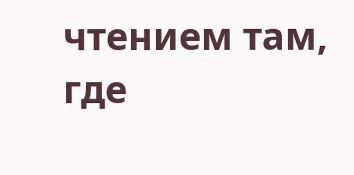чтением там, где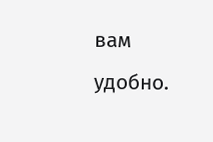вам удобно.